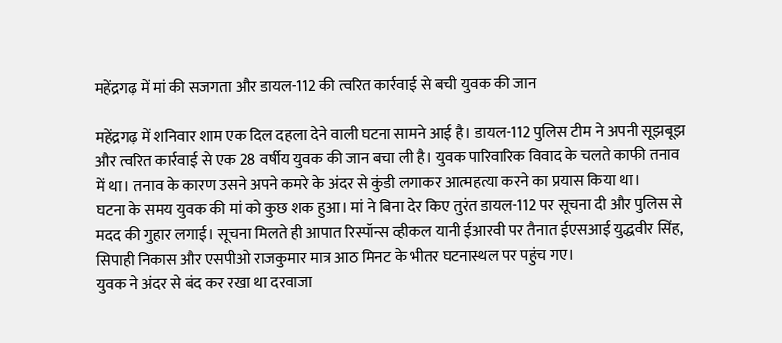महेंद्रगढ़ में मां की सजगता और डायल-112 की त्वरित कार्रवाई से बची युवक की जान

महेंद्रगढ़ में शनिवार शाम एक दिल दहला देने वाली घटना सामने आई है। डायल-112 पुलिस टीम ने अपनी सूझबूझ और त्वरित कार्रवाई से एक 28 वर्षीय युवक की जान बचा ली है। युवक पारिवारिक विवाद के चलते काफी तनाव में था। तनाव के कारण उसने अपने कमरे के अंदर से कुंडी लगाकर आत्महत्या करने का प्रयास किया था।
घटना के समय युवक की मां को कुछ शक हुआ। मां ने बिना देर किए तुरंत डायल-112 पर सूचना दी और पुलिस से मदद की गुहार लगाई। सूचना मिलते ही आपात रिस्पॉन्स व्हीकल यानी ईआरवी पर तैनात ईएसआई युद्धवीर सिंह, सिपाही निकास और एसपीओ राजकुमार मात्र आठ मिनट के भीतर घटनास्थल पर पहुंच गए।
युवक ने अंदर से बंद कर रखा था दरवाजा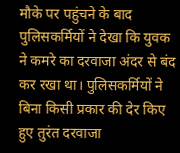मौके पर पहुंचने के बाद पुलिसकर्मियों ने देखा कि युवक ने कमरे का दरवाजा अंदर से बंद कर रखा था। पुलिसकर्मियों ने बिना किसी प्रकार की देर किए हुए तुरंत दरवाजा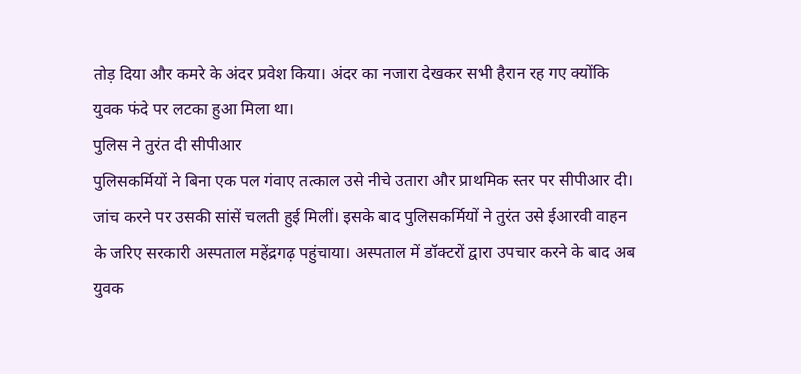तोड़ दिया और कमरे के अंदर प्रवेश किया। अंदर का नजारा देखकर सभी हैरान रह गए क्योंकि युवक फंदे पर लटका हुआ मिला था।
पुलिस ने तुरंत दी सीपीआर
पुलिसकर्मियों ने बिना एक पल गंवाए तत्काल उसे नीचे उतारा और प्राथमिक स्तर पर सीपीआर दी। जांच करने पर उसकी सांसें चलती हुई मिलीं। इसके बाद पुलिसकर्मियों ने तुरंत उसे ईआरवी वाहन के जरिए सरकारी अस्पताल महेंद्रगढ़ पहुंचाया। अस्पताल में डॉक्टरों द्वारा उपचार करने के बाद अब युवक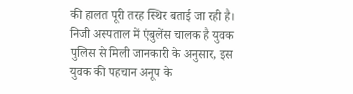की हालत पूरी तरह स्थिर बताई जा रही है।
निजी अस्पताल में एंबुलेंस चालक है युवक
पुलिस से मिली जानकारी के अनुसार, इस युवक की पहचान अनूप के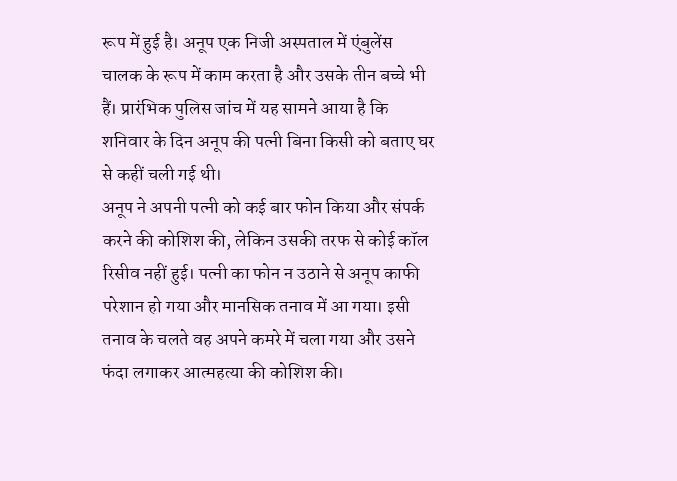रूप में हुई है। अनूप एक निजी अस्पताल में एंबुलेंस चालक के रूप में काम करता है और उसके तीन बच्चे भी हैं। प्रारंभिक पुलिस जांच में यह सामने आया है कि शनिवार के दिन अनूप की पत्नी बिना किसी को बताए घर से कहीं चली गई थी।
अनूप ने अपनी पत्नी को कई बार फोन किया और संपर्क करने की कोशिश की, लेकिन उसकी तरफ से कोई कॉल रिसीव नहीं हुई। पत्नी का फोन न उठाने से अनूप काफी परेशान हो गया और मानसिक तनाव में आ गया। इसी तनाव के चलते वह अपने कमरे में चला गया और उसने फंदा लगाकर आत्महत्या की कोशिश की।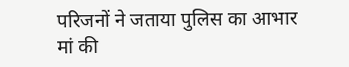परिजनों ने जताया पुलिस का आभार
मां की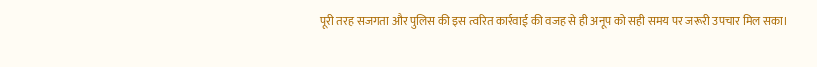पूरी तरह सजगता और पुलिस की इस त्वरित कार्रवाई की वजह से ही अनूप को सही समय पर जरूरी उपचार मिल सका।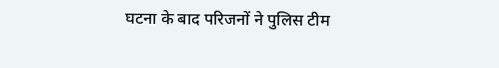घटना के बाद परिजनों ने पुलिस टीम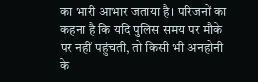का भारी आभार जताया है। परिजनों का कहना है कि यदि पुलिस समय पर मौके पर नहीं पहुंचती, तो किसी भी अनहोनी के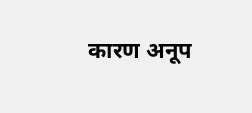कारण अनूप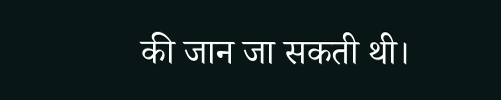की जान जा सकती थी।